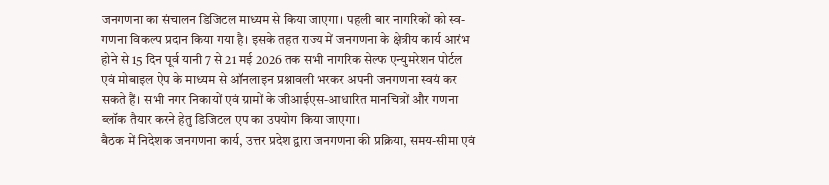जनगणना का संचालन डिजिटल माध्यम से किया जाएगा। पहली बार नागरिकों को स्व-गणना विकल्प प्रदान किया गया है। इसके तहत राज्य में जनगणना के क्षेत्रीय कार्य आरंभ होने से 15 दिन पूर्व यानी 7 से 21 मई 2026 तक सभी नागरिक सेल्फ एन्युमरेशन पोर्टल एवं मोबाइल ऐप के माध्यम से ऑनलाइन प्रश्नावली भरकर अपनी जनगणना स्वयं कर सकते हैं। सभी नगर निकायों एवं ग्रामों के जीआईएस-आधारित मानचित्रों और गणना ब्लॉक तैयार करने हेतु डिजिटल एप का उपयोग किया जाएगा।
बैठक में निदेशक जनगणना कार्य, उत्तर प्रदेश द्वारा जनगणना की प्रक्रिया, समय-सीमा एवं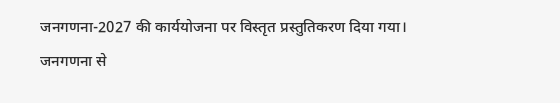जनगणना-2027 की कार्ययोजना पर विस्तृत प्रस्तुतिकरण दिया गया। जनगणना से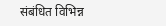संबंधित विभिन्न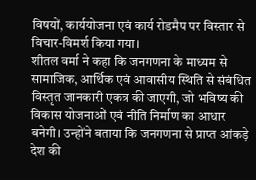विषयों, कार्ययोजना एवं कार्य रोडमैप पर विस्तार से विचार-विमर्श किया गया।
शीतल वर्मा ने कहा कि जनगणना के माध्यम से सामाजिक, आर्थिक एवं आवासीय स्थिति से संबंधित विस्तृत जानकारी एकत्र की जाएगी, जो भविष्य की विकास योजनाओं एवं नीति निर्माण का आधार बनेगी। उन्होंने बताया कि जनगणना से प्राप्त आंकड़े देश की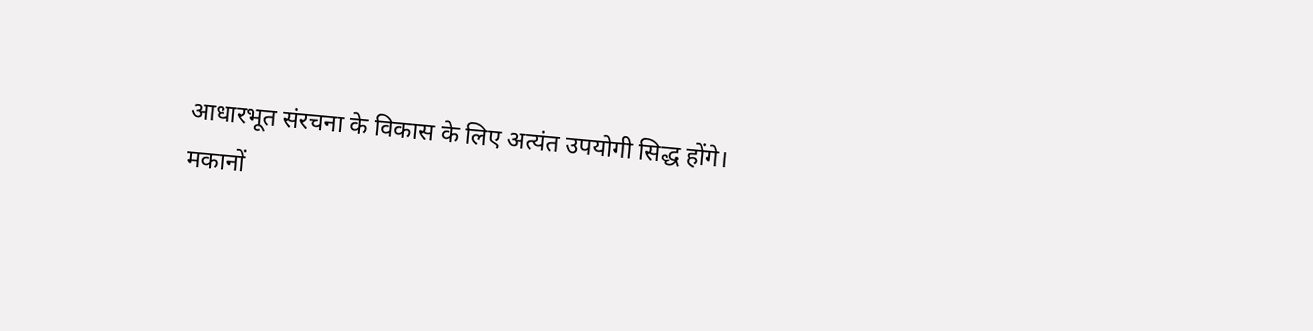आधारभूत संरचना के विकास के लिए अत्यंत उपयोगी सिद्ध होंगे।
मकानों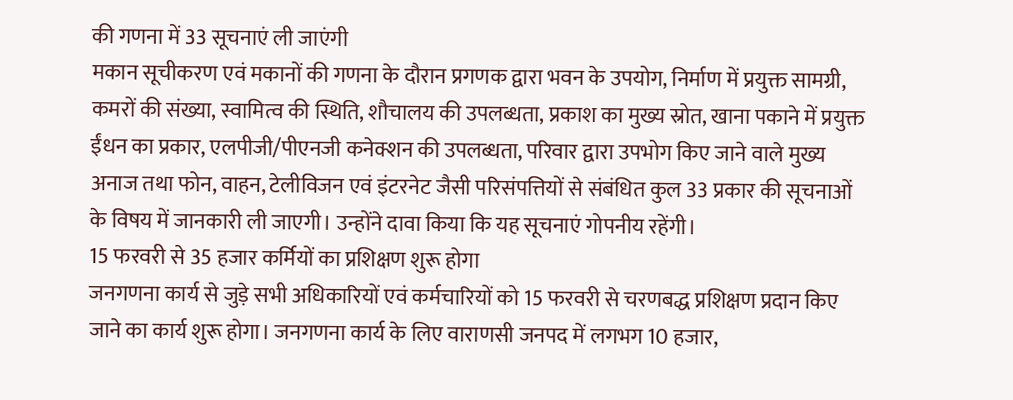की गणना में 33 सूचनाएं ली जाएंगी
मकान सूचीकरण एवं मकानों की गणना के दौरान प्रगणक द्वारा भवन के उपयोग, निर्माण में प्रयुक्त सामग्री, कमरों की संख्या, स्वामित्व की स्थिति, शौचालय की उपलब्धता, प्रकाश का मुख्य स्रोत, खाना पकाने में प्रयुक्त ईंधन का प्रकार, एलपीजी/पीएनजी कनेक्शन की उपलब्धता, परिवार द्वारा उपभोग किए जाने वाले मुख्य अनाज तथा फोन, वाहन, टेलीविजन एवं इंटरनेट जैसी परिसंपत्तियों से संबंधित कुल 33 प्रकार की सूचनाओं के विषय में जानकारी ली जाएगी। उन्होंने दावा किया कि यह सूचनाएं गोपनीय रहेंगी।
15 फरवरी से 35 हजार कर्मियों का प्रशिक्षण शुरू होगा
जनगणना कार्य से जुड़े सभी अधिकारियों एवं कर्मचारियों को 15 फरवरी से चरणबद्ध प्रशिक्षण प्रदान किए जाने का कार्य शुरू होगा। जनगणना कार्य के लिए वाराणसी जनपद में लगभग 10 हजार,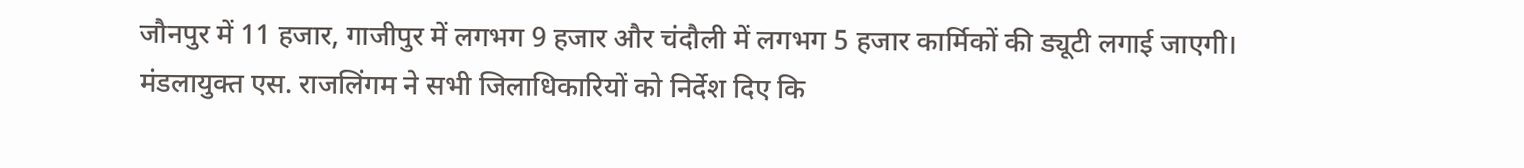जौनपुर में 11 हजार, गाजीपुर में लगभग 9 हजार और चंदौली में लगभग 5 हजार कार्मिकों की ड्यूटी लगाई जाएगी। मंडलायुक्त एस. राजलिंगम ने सभी जिलाधिकारियों को निर्देश दिए कि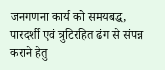जनगणना कार्य को समयबद्ध, पारदर्शी एवं त्रुटिरहित ढंग से संपन्न कराने हेतु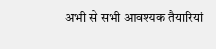अभी से सभी आवश्यक तैयारियां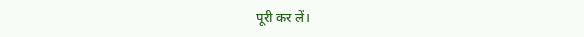पूरी कर लें।